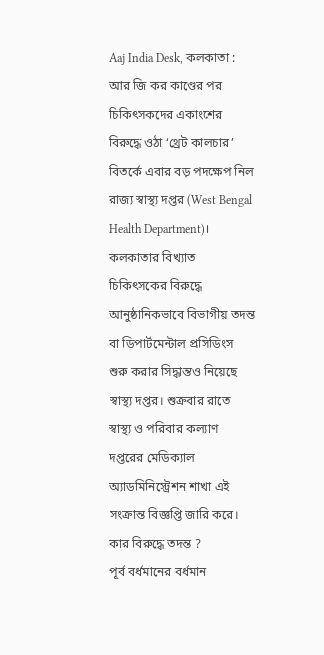Aaj India Desk, কলকাতা : আর জি কর কাণ্ডের পর চিকিৎসকদের একাংশের বিরুদ্ধে ওঠা ‘থ্রেট কালচার’ বিতর্কে এবার বড় পদক্ষেপ নিল রাজ্য স্বাস্থ্য দপ্তর (West Bengal Health Department)। কলকাতার বিখ্যাত চিকিৎসকের বিরুদ্ধে আনুষ্ঠানিকভাবে বিভাগীয় তদন্ত বা ডিপার্টমেন্টাল প্রসিডিংস শুরু করার সিদ্ধান্তও নিয়েছে স্বাস্থ্য দপ্তর। শুক্রবার রাতে স্বাস্থ্য ও পরিবার কল্যাণ দপ্তরের মেডিক্যাল অ্যাডমিনিস্ট্রেশন শাখা এই সংক্রান্ত বিজ্ঞপ্তি জারি করে।
কার বিরুদ্ধে তদন্ত ?
পূর্ব বর্ধমানের বর্ধমান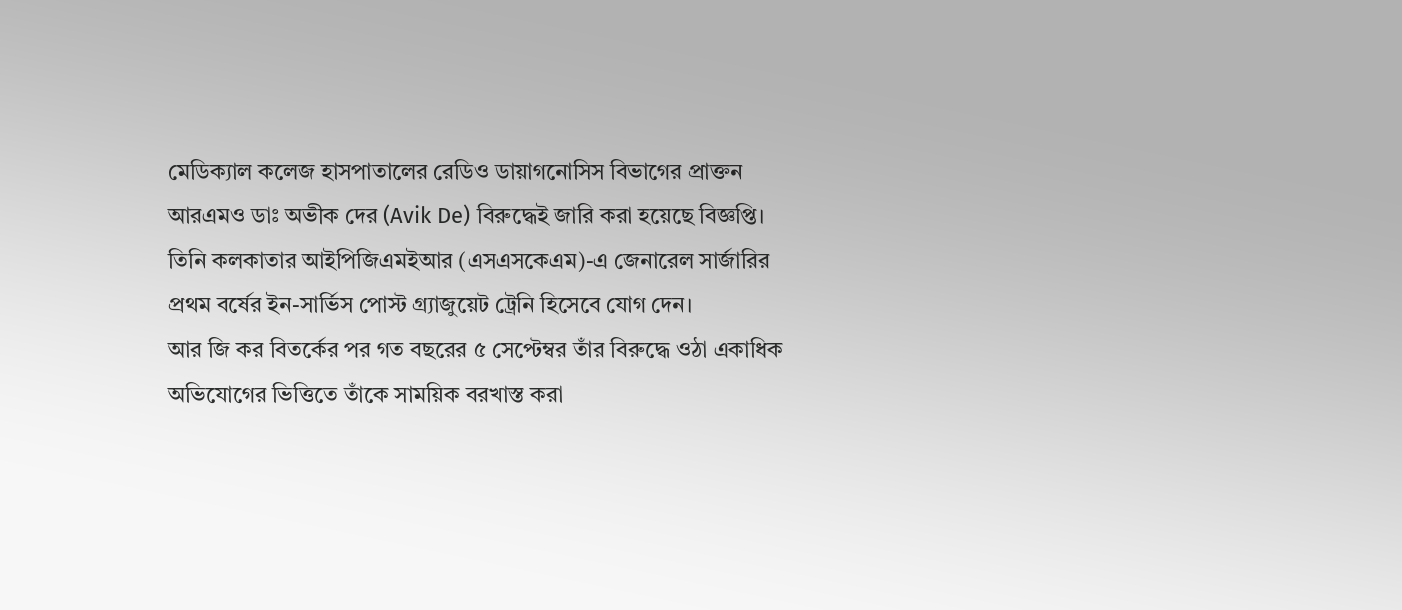মেডিক্যাল কলেজ হাসপাতালের রেডিও ডায়াগনোসিস বিভাগের প্রাক্তন আরএমও ডাঃ অভীক দের (Avik De) বিরুদ্ধেই জারি করা হয়েছে বিজ্ঞপ্তি। তিনি কলকাতার আইপিজিএমইআর (এসএসকেএম)-এ জেনারেল সার্জারির প্রথম বর্ষের ইন-সার্ভিস পোস্ট গ্র্যাজুয়েট ট্রেনি হিসেবে যোগ দেন।
আর জি কর বিতর্কের পর গত বছরের ৫ সেপ্টেম্বর তাঁর বিরুদ্ধে ওঠা একাধিক অভিযোগের ভিত্তিতে তাঁকে সাময়িক বরখাস্ত করা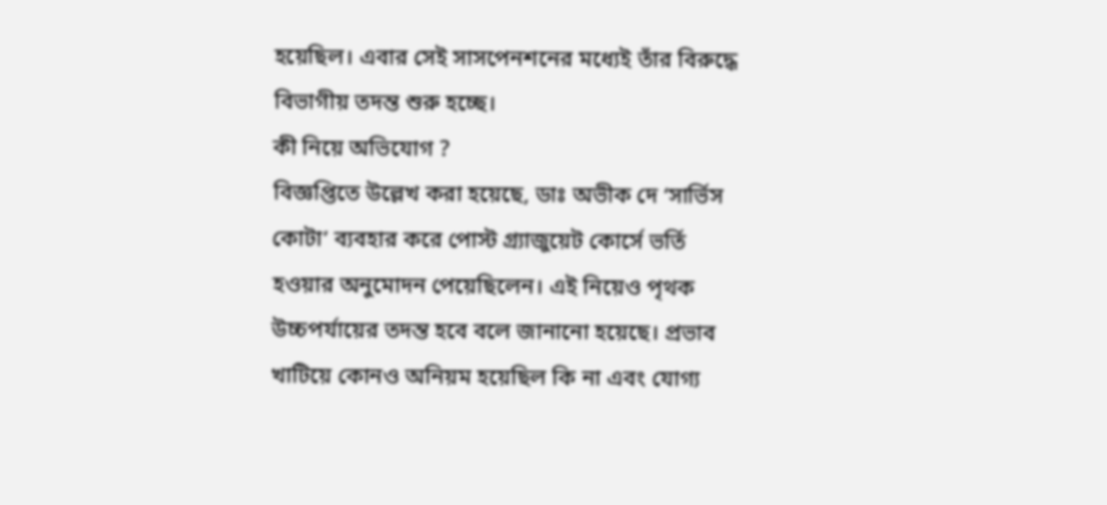হয়েছিল। এবার সেই সাসপেনশনের মধ্যেই তাঁর বিরুদ্ধে বিভাগীয় তদন্ত শুরু হচ্ছে।
কী নিয়ে অভিযোগ ?
বিজ্ঞপ্তিতে উল্লেখ করা হয়েছে, ডাঃ অভীক দে ‘সার্ভিস কোটা’ ব্যবহার করে পোস্ট গ্র্যাজুয়েট কোর্সে ভর্তি হওয়ার অনুমোদন পেয়েছিলেন। এই নিয়েও পৃথক উচ্চপর্যায়ের তদন্ত হবে বলে জানানো হয়েছে। প্রভাব খাটিয়ে কোনও অনিয়ম হয়েছিল কি না এবং যোগ্য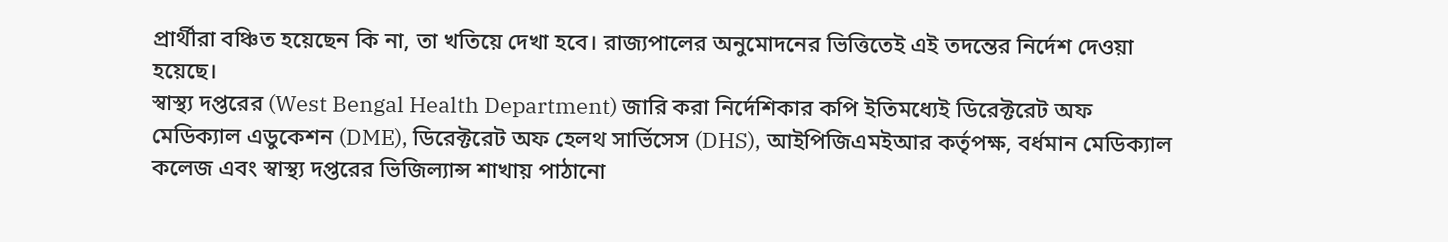প্রার্থীরা বঞ্চিত হয়েছেন কি না, তা খতিয়ে দেখা হবে। রাজ্যপালের অনুমোদনের ভিত্তিতেই এই তদন্তের নির্দেশ দেওয়া হয়েছে।
স্বাস্থ্য দপ্তরের (West Bengal Health Department) জারি করা নির্দেশিকার কপি ইতিমধ্যেই ডিরেক্টরেট অফ মেডিক্যাল এডুকেশন (DME), ডিরেক্টরেট অফ হেলথ সার্ভিসেস (DHS), আইপিজিএমইআর কর্তৃপক্ষ, বর্ধমান মেডিক্যাল কলেজ এবং স্বাস্থ্য দপ্তরের ভিজিল্যান্স শাখায় পাঠানো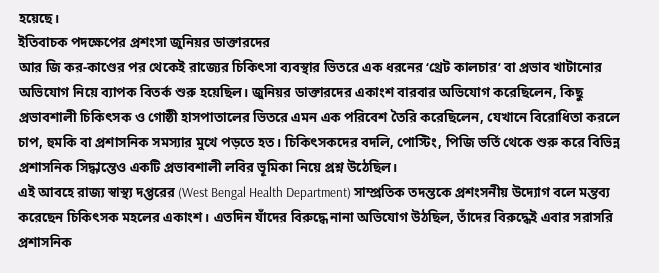হয়েছে।
ইতিবাচক পদক্ষেপের প্রশংসা জুনিয়র ডাক্তারদের
আর জি কর-কাণ্ডের পর থেকেই রাজ্যের চিকিৎসা ব্যবস্থার ভিতরে এক ধরনের ‘থ্রেট কালচার’ বা প্রভাব খাটানোর অভিযোগ নিয়ে ব্যাপক বিতর্ক শুরু হয়েছিল। জুনিয়র ডাক্তারদের একাংশ বারবার অভিযোগ করেছিলেন, কিছু প্রভাবশালী চিকিৎসক ও গোষ্ঠী হাসপাতালের ভিতরে এমন এক পরিবেশ তৈরি করেছিলেন, যেখানে বিরোধিতা করলে চাপ, হুমকি বা প্রশাসনিক সমস্যার মুখে পড়তে হত। চিকিৎসকদের বদলি, পোস্টিং, পিজি ভর্তি থেকে শুরু করে বিভিন্ন প্রশাসনিক সিদ্ধান্তেও একটি প্রভাবশালী লবির ভূমিকা নিয়ে প্রশ্ন উঠেছিল।
এই আবহে রাজ্য স্বাস্থ্য দপ্তরের (West Bengal Health Department) সাম্প্রতিক তদন্তকে প্রশংসনীয় উদ্যোগ বলে মন্তব্য করেছেন চিকিৎসক মহলের একাংশ। এতদিন যাঁদের বিরুদ্ধে নানা অভিযোগ উঠছিল, তাঁদের বিরুদ্ধেই এবার সরাসরি প্রশাসনিক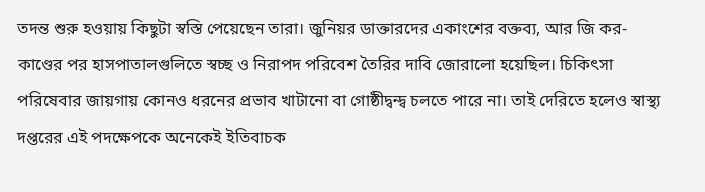তদন্ত শুরু হওয়ায় কিছুটা স্বস্তি পেয়েছেন তারা। জুনিয়র ডাক্তারদের একাংশের বক্তব্য, আর জি কর-কাণ্ডের পর হাসপাতালগুলিতে স্বচ্ছ ও নিরাপদ পরিবেশ তৈরির দাবি জোরালো হয়েছিল। চিকিৎসা পরিষেবার জায়গায় কোনও ধরনের প্রভাব খাটানো বা গোষ্ঠীদ্বন্দ্ব চলতে পারে না। তাই দেরিতে হলেও স্বাস্থ্য দপ্তরের এই পদক্ষেপকে অনেকেই ইতিবাচক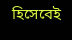হিসেবেই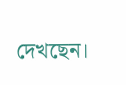দেখছেন।